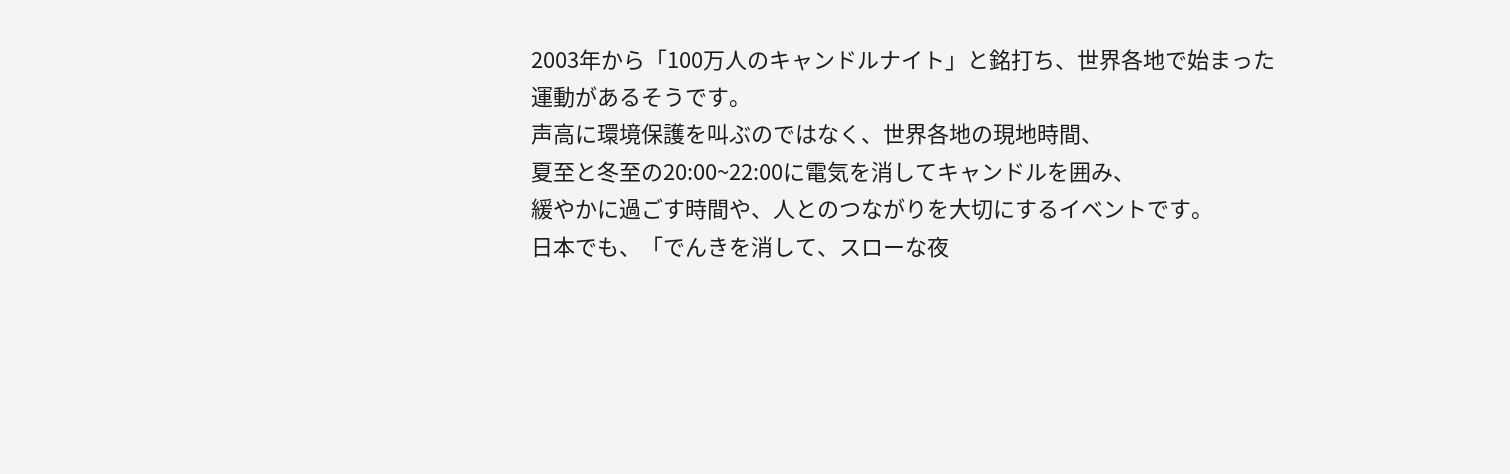2003年から「100万人のキャンドルナイト」と銘打ち、世界各地で始まった
運動があるそうです。
声高に環境保護を叫ぶのではなく、世界各地の現地時間、
夏至と冬至の20:00~22:00に電気を消してキャンドルを囲み、
緩やかに過ごす時間や、人とのつながりを大切にするイベントです。
日本でも、「でんきを消して、スローな夜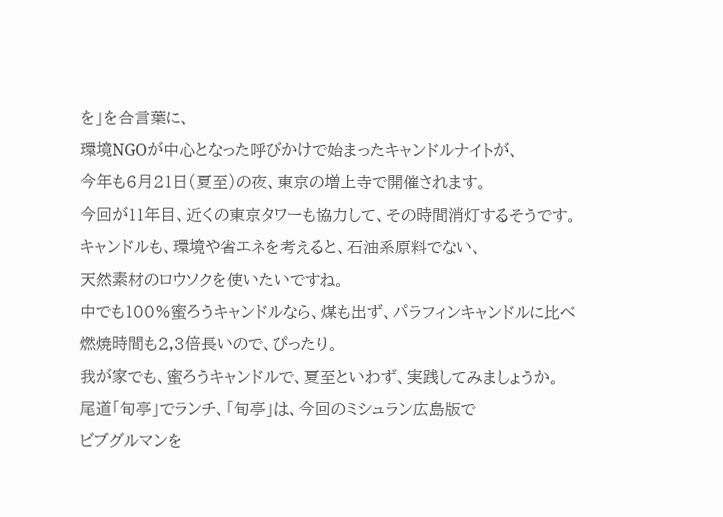を」を合言葉に、
環境NGOが中心となった呼びかけで始まったキャンドルナイトが、
今年も6月21日(夏至)の夜、東京の増上寺で開催されます。
今回が11年目、近くの東京タワーも協力して、その時間消灯するそうです。
キャンドルも、環境や省エネを考えると、石油系原料でない、
天然素材のロウソクを使いたいですね。
中でも100%蜜ろうキャンドルなら、煤も出ず、パラフィンキャンドルに比べ
燃焼時間も2,3倍長いので、ぴったり。
我が家でも、蜜ろうキャンドルで、夏至といわず、実践してみましょうか。
尾道「旬亭」でランチ、「旬亭」は、今回のミシュラン広島版で
ビブグルマンを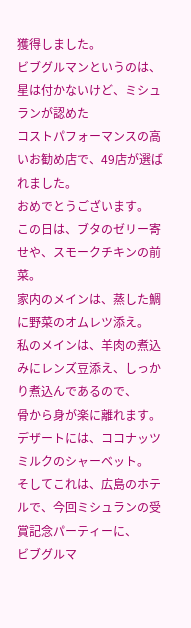獲得しました。
ビブグルマンというのは、星は付かないけど、ミシュランが認めた
コストパフォーマンスの高いお勧め店で、49店が選ばれました。
おめでとうございます。
この日は、ブタのゼリー寄せや、スモークチキンの前菜。
家内のメインは、蒸した鯛に野菜のオムレツ添え。
私のメインは、羊肉の煮込みにレンズ豆添え、しっかり煮込んであるので、
骨から身が楽に離れます。
デザートには、ココナッツミルクのシャーベット。
そしてこれは、広島のホテルで、今回ミシュランの受賞記念パーティーに、
ビブグルマ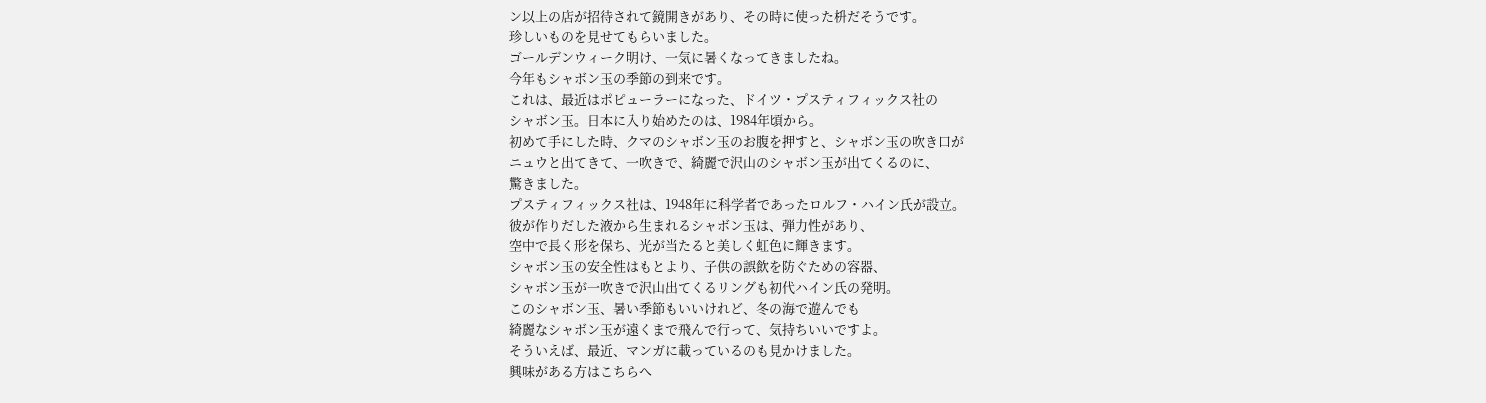ン以上の店が招待されて鏡開きがあり、その時に使った枡だそうです。
珍しいものを見せてもらいました。
ゴールデンウィーク明け、一気に暑くなってきましたね。
今年もシャボン玉の季節の到来です。
これは、最近はポピューラーになった、ドイツ・プスティフィックス社の
シャボン玉。日本に入り始めたのは、1984年頃から。
初めて手にした時、クマのシャボン玉のお腹を押すと、シャボン玉の吹き口が
ニュウと出てきて、一吹きで、綺麗で沢山のシャボン玉が出てくるのに、
驚きました。
プスティフィックス社は、1948年に科学者であったロルフ・ハイン氏が設立。
彼が作りだした液から生まれるシャボン玉は、弾力性があり、
空中で長く形を保ち、光が当たると美しく虹色に輝きます。
シャボン玉の安全性はもとより、子供の誤飲を防ぐための容器、
シャボン玉が一吹きで沢山出てくるリングも初代ハイン氏の発明。
このシャボン玉、暑い季節もいいけれど、冬の海で遊んでも
綺麗なシャボン玉が遠くまで飛んで行って、気持ちいいですよ。
そういえば、最近、マンガに載っているのも見かけました。
興味がある方はこちらへ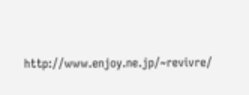http://www.enjoy.ne.jp/~revivre/